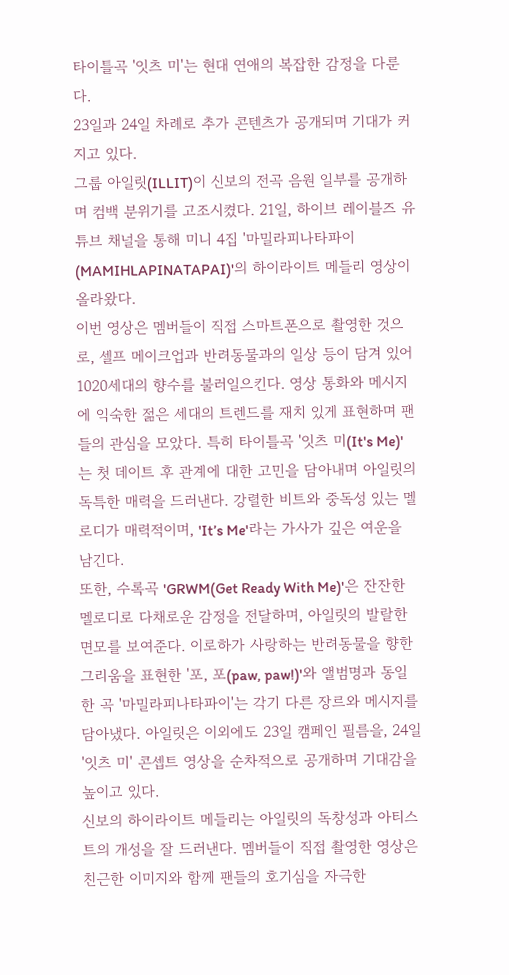타이틀곡 '잇츠 미'는 현대 연애의 복잡한 감정을 다룬다.
23일과 24일 차례로 추가 콘텐츠가 공개되며 기대가 커지고 있다.
그룹 아일릿(ILLIT)이 신보의 전곡 음원 일부를 공개하며 컴백 분위기를 고조시켰다. 21일, 하이브 레이블즈 유튜브 채널을 통해 미니 4집 '마밀라피나타파이(MAMIHLAPINATAPAI)'의 하이라이트 메들리 영상이 올라왔다.
이번 영상은 멤버들이 직접 스마트폰으로 촬영한 것으로, 셀프 메이크업과 반려동물과의 일상 등이 담겨 있어 1020세대의 향수를 불러일으킨다. 영상 통화와 메시지에 익숙한 젊은 세대의 트렌드를 재치 있게 표현하며 팬들의 관심을 모았다. 특히 타이틀곡 '잇츠 미(It's Me)'는 첫 데이트 후 관계에 대한 고민을 담아내며 아일릿의 독특한 매력을 드러낸다. 강렬한 비트와 중독성 있는 멜로디가 매력적이며, 'It’s Me'라는 가사가 깊은 여운을 남긴다.
또한, 수록곡 'GRWM(Get Ready With Me)'은 잔잔한 멜로디로 다채로운 감정을 전달하며, 아일릿의 발랄한 면모를 보여준다. 이로하가 사랑하는 반려동물을 향한 그리움을 표현한 '포, 포(paw, paw!)'와 앨범명과 동일한 곡 '마밀라피나타파이'는 각기 다른 장르와 메시지를 담아냈다. 아일릿은 이외에도 23일 캠페인 필름을, 24일 '잇츠 미' 콘셉트 영상을 순차적으로 공개하며 기대감을 높이고 있다.
신보의 하이라이트 메들리는 아일릿의 독창성과 아티스트의 개성을 잘 드러낸다. 멤버들이 직접 촬영한 영상은 친근한 이미지와 함께 팬들의 호기심을 자극한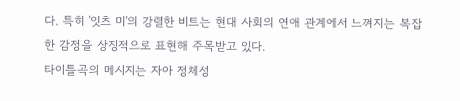다. 특히 '잇츠 미'의 강렬한 비트는 현대 사회의 연애 관계에서 느껴지는 복잡한 감정을 상징적으로 표현해 주목받고 있다.
타이틀곡의 메시지는 자아 정체성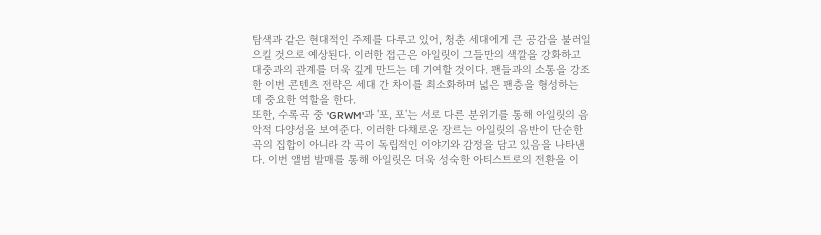탐색과 같은 현대적인 주제를 다루고 있어, 청춘 세대에게 큰 공감을 불러일으킬 것으로 예상된다. 이러한 접근은 아일릿이 그들만의 색깔을 강화하고 대중과의 관계를 더욱 깊게 만드는 데 기여할 것이다. 팬들과의 소통을 강조한 이번 콘텐츠 전략은 세대 간 차이를 최소화하며 넓은 팬층을 형성하는 데 중요한 역할을 한다.
또한, 수록곡 중 'GRWM'과 '포, 포'는 서로 다른 분위기를 통해 아일릿의 음악적 다양성을 보여준다. 이러한 다채로운 장르는 아일릿의 음반이 단순한 곡의 집합이 아니라 각 곡이 독립적인 이야기와 감정을 담고 있음을 나타낸다. 이번 앨범 발매를 통해 아일릿은 더욱 성숙한 아티스트로의 전환을 이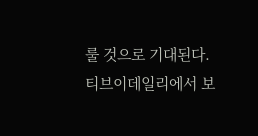룰 것으로 기대된다.
티브이데일리에서 보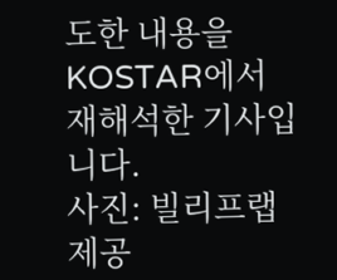도한 내용을 KOSTAR에서 재해석한 기사입니다.
사진: 빌리프랩 제공